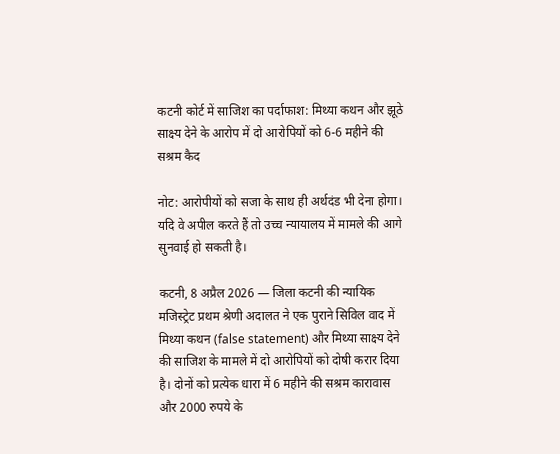कटनी कोर्ट में साजिश का पर्दाफाश: मिथ्या कथन और झूठे साक्ष्य देने के आरोप में दो आरोपियों को 6-6 महीने की सश्रम कैद

नोट: आरोपीयों को सजा के साथ ही अर्थदंड भी देना होगा। यदि वे अपील करते हैं तो उच्च न्यायालय में मामले की आगे सुनवाई हो सकती है।

कटनी, 8 अप्रैल 2026 — जिला कटनी की न्यायिक मजिस्ट्रेट प्रथम श्रेणी अदालत ने एक पुराने सिविल वाद में मिथ्या कथन (false statement) और मिथ्या साक्ष्य देने की साजिश के मामले में दो आरोपियों को दोषी करार दिया है। दोनों को प्रत्‍येक धारा में 6 महीने की सश्रम कारावास और 2000 रुपये के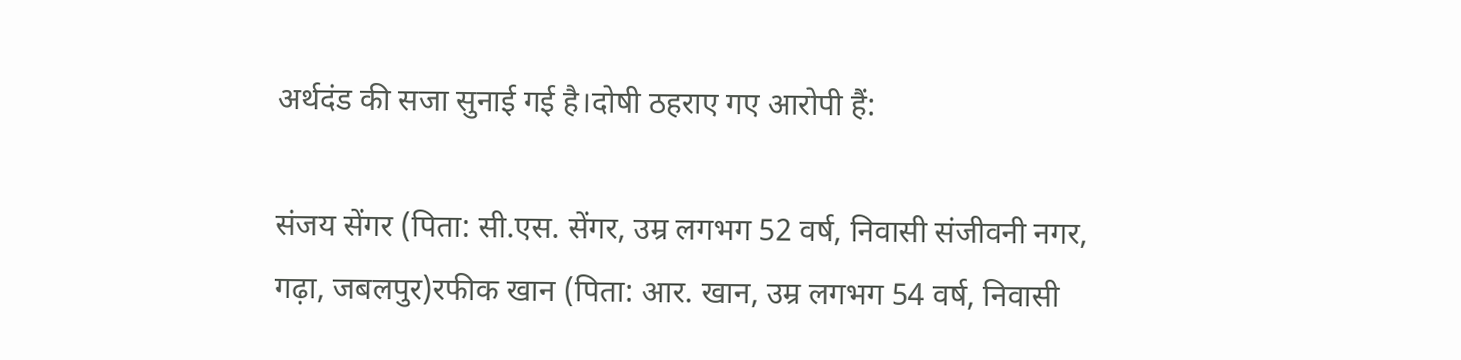अर्थदंड की सजा सुनाई गई है।दोषी ठहराए गए आरोपी हैं:

संजय सेंगर (पिता: सी.एस. सेंगर, उम्र लगभग 52 वर्ष, निवासी संजीवनी नगर, गढ़ा, जबलपुर)रफीक खान (पिता: आर. खान, उम्र लगभग 54 वर्ष, निवासी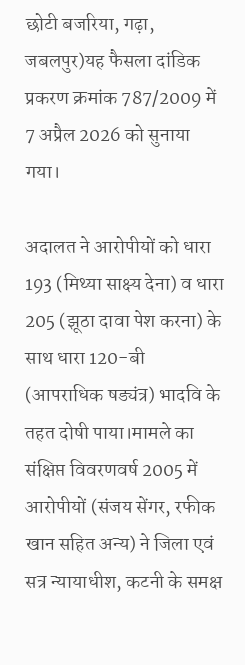छोटी बजरिया, गढ़ा, जबलपुर)यह फैसला दांडिक प्रकरण क्रमांक 787/2009 में 7 अप्रैल 2026 को सुनाया गया।

अदालत ने आरोपीयों को धारा 193 (मिथ्या साक्ष्य देना) व धारा 205 (झूठा दावा पेश करना) के साथ धारा 120-बी (आपराधिक षड्यंत्र) भादवि के तहत दोषी पाया।मामले का संक्षिप्त विवरणवर्ष 2005 में आरोपीयों (संजय सेंगर, रफीक खान सहित अन्य) ने जिला एवं सत्र न्यायाधीश, कटनी के समक्ष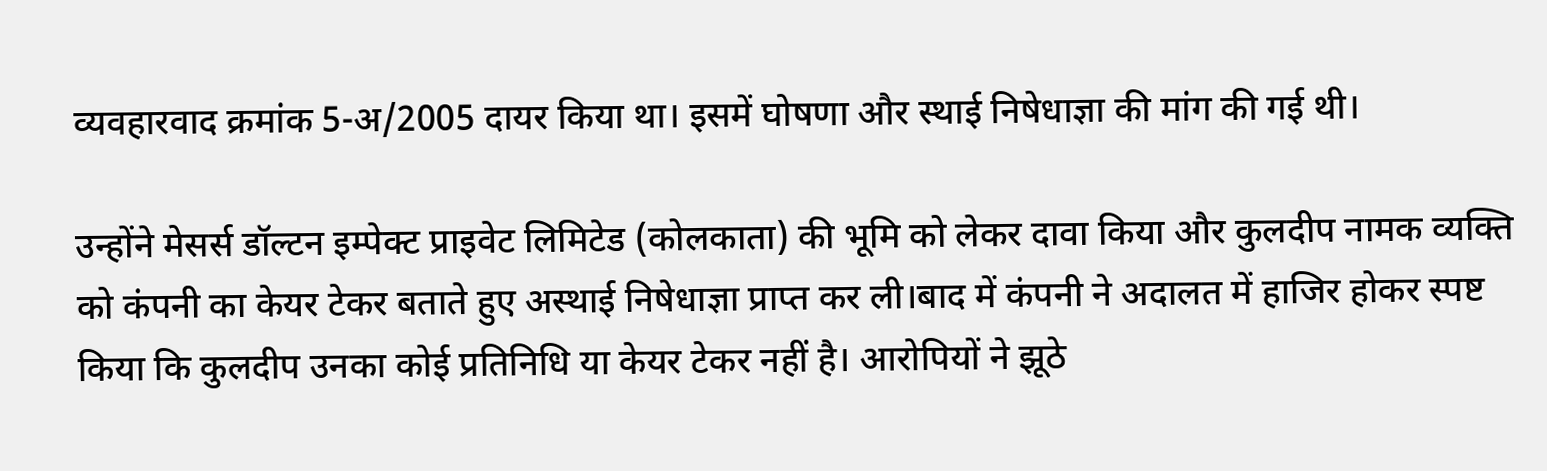व्यवहारवाद क्रमांक 5-अ/2005 दायर किया था। इसमें घोषणा और स्थाई निषेधाज्ञा की मांग की गई थी।

उन्होंने मेसर्स डॉल्टन इम्पेक्ट प्राइवेट लिमिटेड (कोलकाता) की भूमि को लेकर दावा किया और कुलदीप नामक व्यक्ति को कंपनी का केयर टेकर बताते हुए अस्थाई निषेधाज्ञा प्राप्त कर ली।बाद में कंपनी ने अदालत में हाजिर होकर स्पष्ट किया कि कुलदीप उनका कोई प्रतिनिधि या केयर टेकर नहीं है। आरोपियों ने झूठे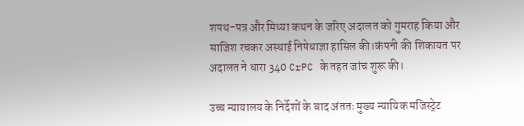शपथ-पत्र और मिथ्या कथन के जरिए अदालत को गुमराह किया और साजिश रचकर अस्थाई निषेधाज्ञा हासिल की।कंपनी की शिकायत पर अदालत ने धारा 340 CrPC के तहत जांच शुरू की।

उच्च न्यायालय के निर्देशों के बाद अंततः मुख्य न्यायिक मजिस्ट्रेट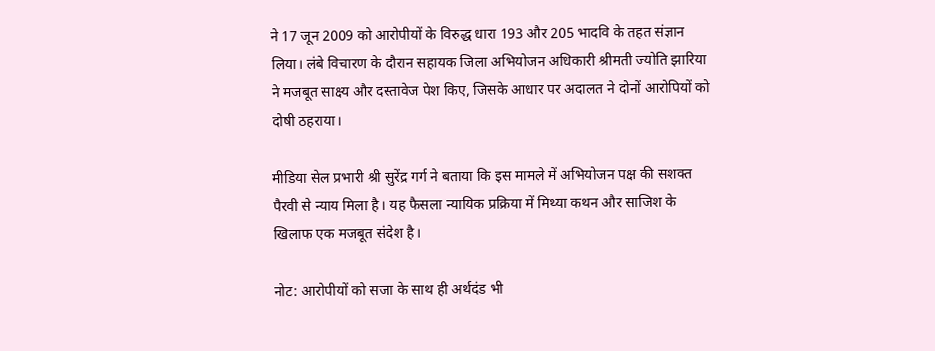ने 17 जून 2009 को आरोपीयों के विरुद्ध धारा 193 और 205 भादवि के तहत संज्ञान लिया। लंबे विचारण के दौरान सहायक जिला अभियोजन अधिकारी श्रीमती ज्योति झारिया ने मजबूत साक्ष्य और दस्तावेज पेश किए, जिसके आधार पर अदालत ने दोनों आरोपियों को दोषी ठहराया।

मीडिया सेल प्रभारी श्री सुरेंद्र गर्ग ने बताया कि इस मामले में अभियोजन पक्ष की सशक्त पैरवी से न्याय मिला है। यह फैसला न्यायिक प्रक्रिया में मिथ्या कथन और साजिश के खिलाफ एक मजबूत संदेश है।

नोट: आरोपीयों को सजा के साथ ही अर्थदंड भी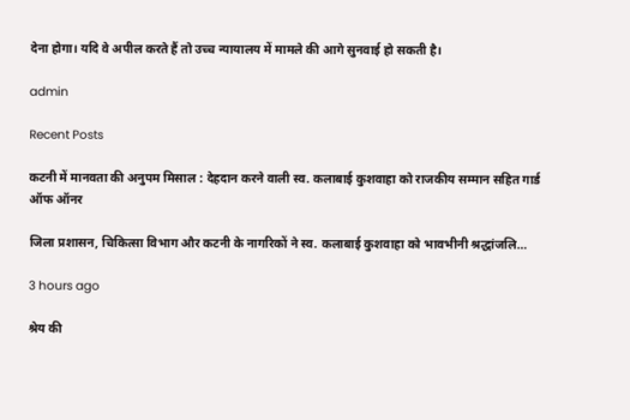देना होगा। यदि वे अपील करते हैं तो उच्च न्यायालय में मामले की आगे सुनवाई हो सकती है।

admin

Recent Posts

कटनी में मानवता की अनुपम मिसाल : देहदान करने वाली स्व. कलाबाई कुशवाहा को राजकीय सम्मान सहित गार्ड ऑफ ऑनर

जिला प्रशासन, चिकित्सा विभाग और कटनी के नागरिकों ने स्व. कलाबाई कुशवाहा को भावभीनी श्रद्धांजलि…

3 hours ago

श्रेय की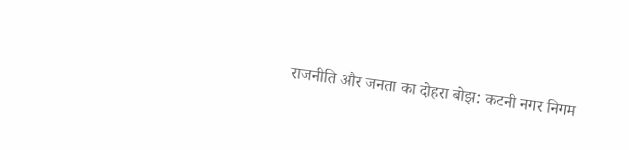राजनीति और जनता का दोहरा बोझ: कटनी नगर निगम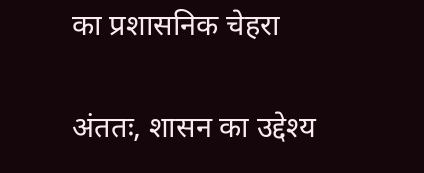का प्रशासनिक चेहरा

अंततः, शासन का उद्देश्य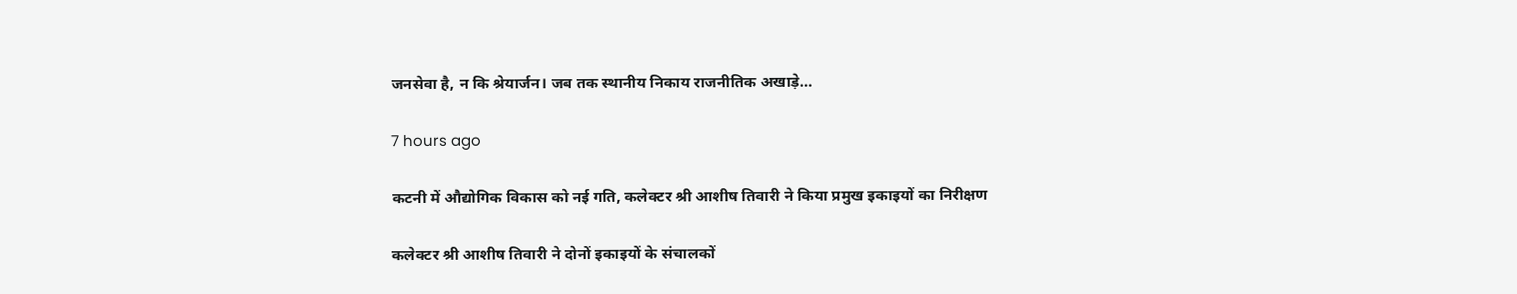जनसेवा है, न कि श्रेयार्जन। जब तक स्थानीय निकाय राजनीतिक अखाड़े…

7 hours ago

कटनी में औद्योगिक विकास को नई गति, कलेक्टर श्री आशीष तिवारी ने किया प्रमुख इकाइयों का निरीक्षण

कलेक्टर श्री आशीष तिवारी ने दोनों इकाइयों के संचालकों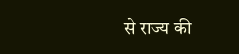से राज्य की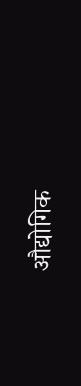औद्योगिक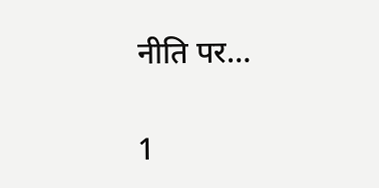नीति पर…

1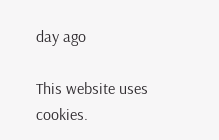day ago

This website uses cookies.